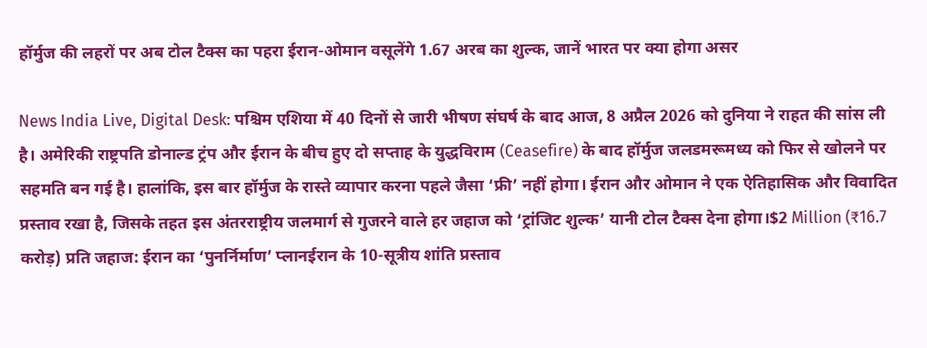हॉर्मुज की लहरों पर अब टोल टैक्स का पहरा ईरान-ओमान वसूलेंगे 1.67 अरब का शुल्क, जानें भारत पर क्या होगा असर

News India Live, Digital Desk: पश्चिम एशिया में 40 दिनों से जारी भीषण संघर्ष के बाद आज, 8 अप्रैल 2026 को दुनिया ने राहत की सांस ली है। अमेरिकी राष्ट्रपति डोनाल्ड ट्रंप और ईरान के बीच हुए दो सप्ताह के युद्धविराम (Ceasefire) के बाद हॉर्मुज जलडमरूमध्य को फिर से खोलने पर सहमति बन गई है। हालांकि, इस बार हॉर्मुज के रास्ते व्यापार करना पहले जैसा ‘फ्री’ नहीं होगा। ईरान और ओमान ने एक ऐतिहासिक और विवादित प्रस्ताव रखा है, जिसके तहत इस अंतरराष्ट्रीय जलमार्ग से गुजरने वाले हर जहाज को ‘ट्रांजिट शुल्क’ यानी टोल टैक्स देना होगा।$2 Million (₹16.7 करोड़) प्रति जहाज: ईरान का ‘पुनर्निर्माण’ प्लानईरान के 10-सूत्रीय शांति प्रस्ताव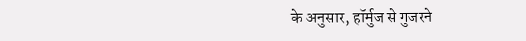के अनुसार, हॉर्मुज से गुजरने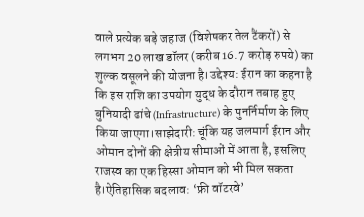वाले प्रत्येक बड़े जहाज (विशेषकर तेल टैंकरों) से लगभग 20 लाख डॉलर (करीब 16.7 करोड़ रुपये) का शुल्क वसूलने की योजना है।उद्देश्य: ईरान का कहना है कि इस राशि का उपयोग युद्ध के दौरान तबाह हुए बुनियादी ढांचे (Infrastructure) के पुनर्निर्माण के लिए किया जाएगा।साझेदारी: चूंकि यह जलमार्ग ईरान और ओमान दोनों की क्षेत्रीय सीमाओं में आता है, इसलिए राजस्व का एक हिस्सा ओमान को भी मिल सकता है।ऐतिहासिक बदलाव: ‘फ्री वॉटरवे’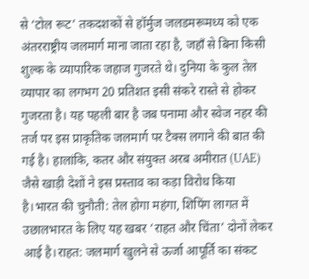से ‘टोल रूट’ तकदशकों से हॉर्मुज जलडमरूमध्य को एक अंतरराष्ट्रीय जलमार्ग माना जाता रहा है, जहाँ से बिना किसी शुल्क के व्यापारिक जहाज गुजरते थे। दुनिया के कुल तेल व्यापार का लगभग 20 प्रतिशत इसी संकरे रास्ते से होकर गुजरता है। यह पहली बार है जब पनामा और स्वेज नहर की तर्ज पर इस प्राकृतिक जलमार्ग पर टैक्स लगाने की बात की गई है। हालांकि, कतर और संयुक्त अरब अमीरात (UAE) जैसे खाड़ी देशों ने इस प्रस्ताव का कड़ा विरोध किया है।भारत की चुनौती: तेल होगा महंगा, शिपिंग लागत में उछालभारत के लिए यह खबर ‘राहत और चिंता’ दोनों लेकर आई है।राहत: जलमार्ग खुलने से ऊर्जा आपूर्ति का संकट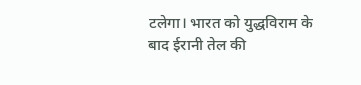टलेगा। भारत को युद्धविराम के बाद ईरानी तेल की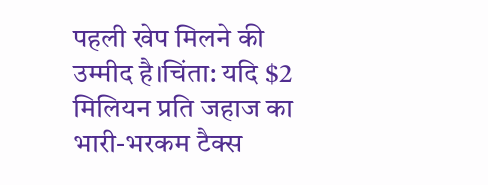पहली खेप मिलने की उम्मीद है।चिंता: यदि $2 मिलियन प्रति जहाज का भारी-भरकम टैक्स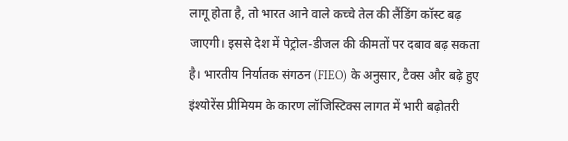लागू होता है, तो भारत आने वाले कच्चे तेल की लैंडिंग कॉस्ट बढ़ जाएगी। इससे देश में पेट्रोल-डीजल की कीमतों पर दबाव बढ़ सकता है। भारतीय निर्यातक संगठन (FIEO) के अनुसार, टैक्स और बढ़े हुए इंश्योरेंस प्रीमियम के कारण लॉजिस्टिक्स लागत में भारी बढ़ोतरी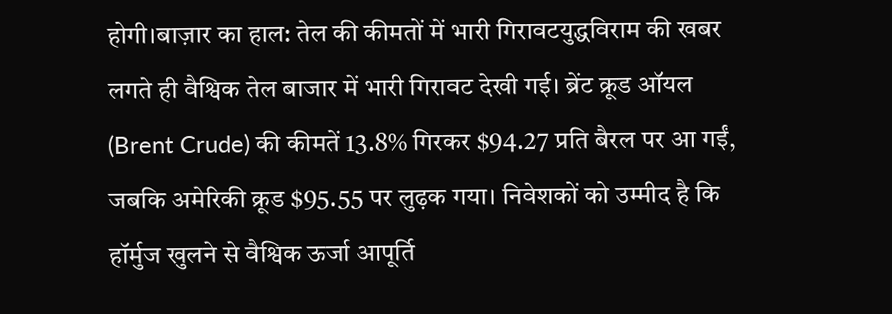होगी।बाज़ार का हाल: तेल की कीमतों में भारी गिरावटयुद्धविराम की खबर लगते ही वैश्विक तेल बाजार में भारी गिरावट देखी गई। ब्रेंट क्रूड ऑयल (Brent Crude) की कीमतें 13.8% गिरकर $94.27 प्रति बैरल पर आ गईं, जबकि अमेरिकी क्रूड $95.55 पर लुढ़क गया। निवेशकों को उम्मीद है कि हॉर्मुज खुलने से वैश्विक ऊर्जा आपूर्ति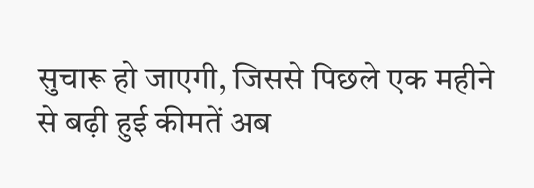सुचारू हो जाएगी, जिससे पिछले एक महीने से बढ़ी हुई कीमतें अब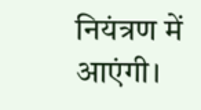नियंत्रण में आएंगी।